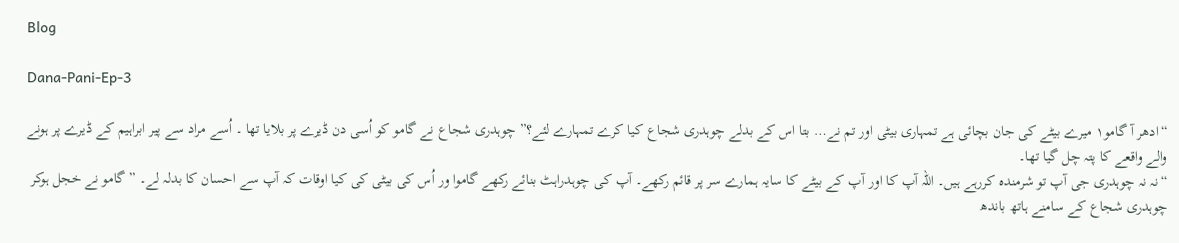Blog

Dana-Pani-Ep-3

“ادھر آ گامو١ میرے بیٹے کی جان بچائی ہے تمہاری بیٹی اور تم نے… بتا اس کے بدلے چوہدری شجاع کیا کرے تمہارے لئے؟” چوہدری شجاع نے گامو کو اُسی دن ڈیرے پر بلایا تھا ۔ اُسے مراد سے پیر ابراہیم کے ڈیرے پر ہونے والے واقعے کا پتہ چل گیا تھا۔
“نہ نہ چوہدری جی آپ تو شرمندہ کررہے ہیں۔ اللہ آپ کا اور آپ کے بیٹے کا سایہ ہمارے سر پر قائم رکھے۔ آپ کی چوہدراہٹ بنائے رکھے گاموا ور اُس کی بیٹی کی کیا اوقات کہ آپ سے احسان کا بدلہ لے۔ ” گامو نے خجل ہوکر چوہدری شجاع کے سامنے ہاتھ باندھ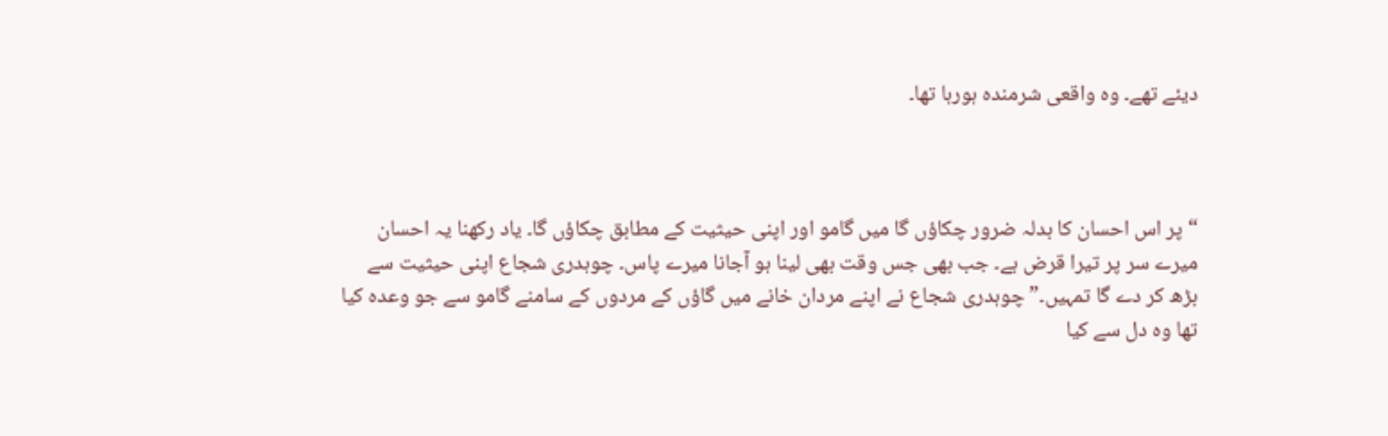دیئے تھے۔ وہ واقعی شرمندہ ہورہا تھا۔



“پر اس احسان کا بدلہ ضرور چکاؤں گا میں گامو اور اپنی حیثیت کے مطابق چکاؤں گا۔ یاد رکھنا یہ احسان میرے سر پر تیرا قرض ہے۔ جب بھی جس وقت بھی لینا ہو آجانا میرے پاس۔ چوہدری شجاع اپنی حیثیت سے بڑھ کر دے گا تمہیں۔” چوہدری شجاع نے اپنے مردان خانے میں گاؤں کے مردوں کے سامنے گامو سے جو وعدہ کیا تھا وہ دل سے کیا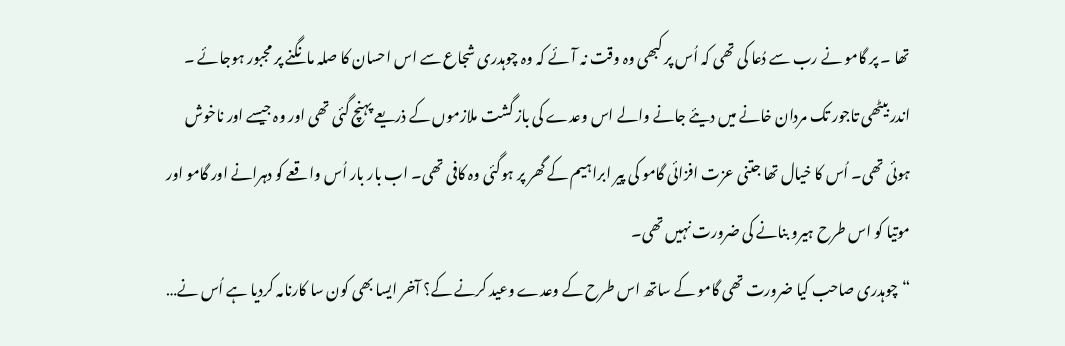تھا ۔ پر گامو نے رب سے دُعا کی تھی کہ اُس پر کبھی وہ وقت نہ آئے کہ وہ چوہدری شجاع سے اس احسان کا صلہ مانگنے پر مجبور ہوجائے ۔
اندر بیٹھی تاجور تک مردان خانے میں دیئے جانے والے اس وعدے کی باز گشت ملازموں کے ذریعے پہنچ گئی تھی اور وہ جیسے اور ناخوش ہوئی تھی۔ اُس کا خیال تھا جتنی عزت افزائی گامو کی پیر ابراہیم کے گھر پر ہوگئی وہ کافی تھی۔ اب بار بار اُس واقعے کو دہرانے اور گامو اور موتیا کو اس طرح ہیرو بنانے کی ضرورت نہیں تھی۔
“چوہدری صاحب کیا ضرورت تھی گامو کے ساتھ اس طرح کے وعدے وعید کرنے کے؟ آخر ایسا بھی کون سا کارنامہ کردیا ہے اُس نے…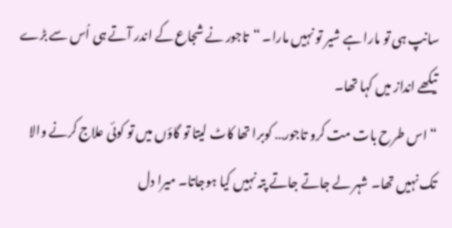سانپ ہی تو مارا ہے شیر تو نہیں مارا۔ “تاجور نے شجاع کے اندر آتے ہی اُس سے بڑے تیکھے انداز میں کہا تھا۔
“اس طرح بات مت کرو تاجور… کوبرا تھا کاٹ لیتا تو گاؤں میں تو کوئی علاج کرنے والا تک نہیں تھا۔ شہر لے جاتے جاتے پتہ نہیں کیا ہوجاتا۔ میرا دل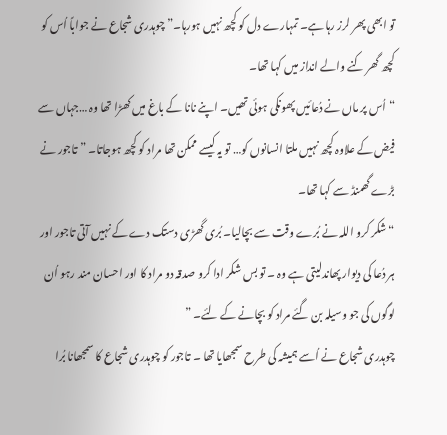تو ابھی پھر لرز رہا ہے۔ تمہارے دل کو کچھ نہیں ہورہا۔” چوہدری شجاع نے جواباً اُس کو کچھ گھر کنے والے انداز میں کہا تھا۔
“اُس پر ماں نے دُعائیں پھونکی ہوئی تھیں۔ اپنے نانا کے باغ میں کھڑا تھا وہ …جہاں سے فیض کے علاوہ کچھ نہیں ملتا انسانوں کو… تو یہ کیسے ممکن تھا مراد کو کچھ ہوجاتا۔ ” تاجور نے بڑے گھمنڈ سے کہا تھا۔
“شکر کرو اللہ نے بُرے وقت سے بچالیا۔ بُری گھڑی دستک دے کے نہیں آتی تاجور اور ہر دُعا کی دیوار پھاندلیتی ہے وہ ۔ تو بس شکر ادا کرو صدقہ دو مراد کا اور احسان مند رہو اُن لوگوں کی جو وسیلہ بن گئے مراد کو بچانے کے لئے۔ ”
چوہدری شجاع نے اُسے ہمیشہ کی طرح سمجھایا تھا ۔ تاجور کو چوہدری شجاع کا سمجھانا بُرا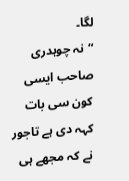لگا۔
“نہ چوہدری صاحب ایسی کون سی بات کہہ دی ہے تاجور نے کہ مجھے ہی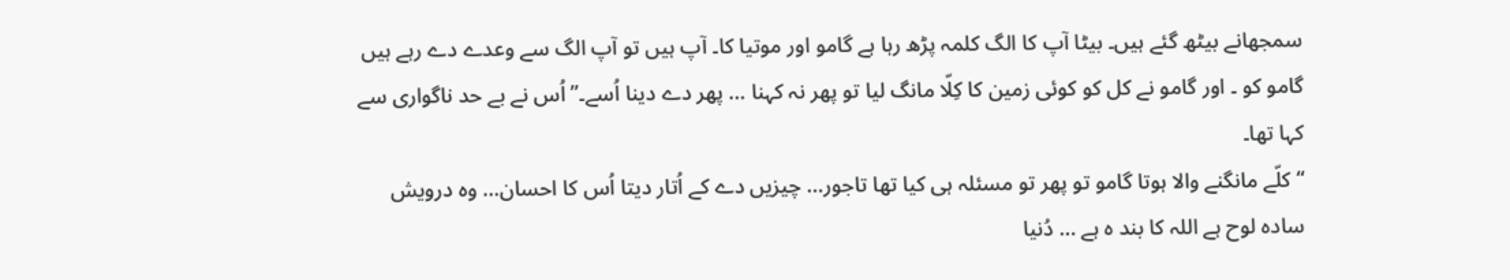سمجھانے بیٹھ گئے ہیں۔ بیٹا آپ کا الگ کلمہ پڑھ رہا ہے گامو اور موتیا کا۔ آپ ہیں تو آپ الگ سے وعدے دے رہے ہیں گامو کو ۔ اور گامو نے کل کو کوئی زمین کا کِلّا مانگ لیا تو پھر نہ کہنا … پھر دے دینا اُسے۔” اُس نے بے حد ناگواری سے کہا تھا۔
“کلّے مانگنے والا ہوتا گامو تو پھر تو مسئلہ ہی کیا تھا تاجور… چیزیں دے کے اُتار دیتا اُس کا احسان… وہ درویش سادہ لوح ہے اللہ کا بند ہ ہے … دُنیا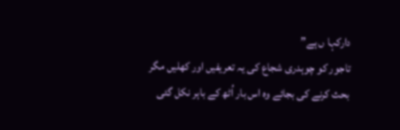دارکہا ں ہے”
تاجور کو چوہدری شجاع کی یہ تعریفیں اور کھلیں مگر بحث کرنے کی بجائے وہ اس بار اُٹھ کے باہر نکل گئی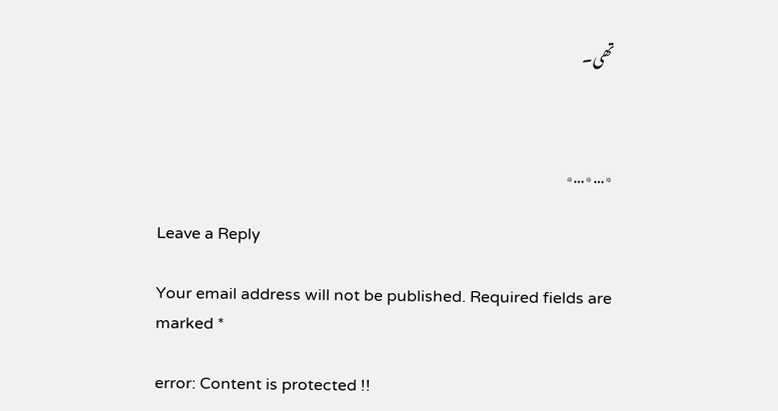تھی۔



٭…٭…٭

Leave a Reply

Your email address will not be published. Required fields are marked *

error: Content is protected !!